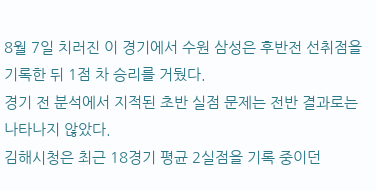8월 7일 치러진 이 경기에서 수원 삼성은 후반전 선취점을 기록한 뒤 1점 차 승리를 거뒀다.
경기 전 분석에서 지적된 초반 실점 문제는 전반 결과로는 나타나지 않았다.
김해시청은 최근 18경기 평균 2실점을 기록 중이던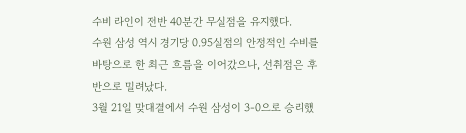수비 라인이 전반 40분간 무실점을 유지했다.
수원 삼성 역시 경기당 0.95실점의 안정적인 수비를 바탕으로 한 최근 흐름을 이어갔으나, 선취점은 후반으로 밀려났다.
3월 21일 맞대결에서 수원 삼성이 3-0으로 승리했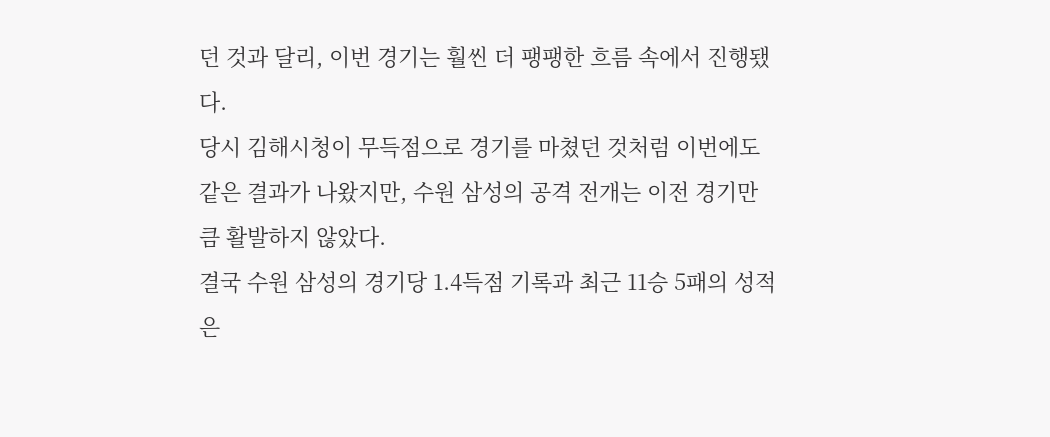던 것과 달리, 이번 경기는 훨씬 더 팽팽한 흐름 속에서 진행됐다.
당시 김해시청이 무득점으로 경기를 마쳤던 것처럼 이번에도 같은 결과가 나왔지만, 수원 삼성의 공격 전개는 이전 경기만큼 활발하지 않았다.
결국 수원 삼성의 경기당 1.4득점 기록과 최근 11승 5패의 성적은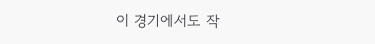이 경기에서도 작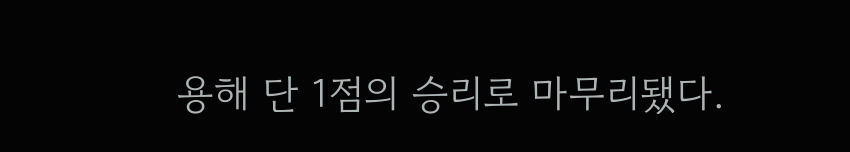용해 단 1점의 승리로 마무리됐다.